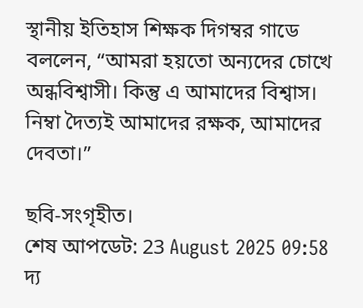স্থানীয় ইতিহাস শিক্ষক দিগম্বর গাডে বললেন, “আমরা হয়তো অন্যদের চোখে অন্ধবিশ্বাসী। কিন্তু এ আমাদের বিশ্বাস। নিম্বা দৈত্যই আমাদের রক্ষক, আমাদের দেবতা।”

ছবি-সংগৃহীত।
শেষ আপডেট: 23 August 2025 09:58
দ্য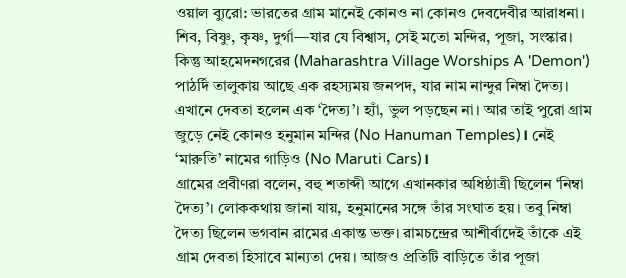ওয়াল ব্যুরো: ভারতের গ্রাম মানেই কোনও না কোনও দেবদেবীর আরাধনা। শিব, বিষ্ণু, কৃষ্ণ, দুর্গা—যার যে বিশ্বাস, সেই মতো মন্দির, পূজা, সংস্কার।
কিন্তু আহমেদনগরের (Maharashtra Village Worships A 'Demon') পাঠর্দি তালুকায় আছে এক রহস্যময় জনপদ, যার নাম নান্দুর নিম্বা দৈত্য। এখানে দেবতা হলেন এক ‘দৈত্য’। হ্যাঁ, ভুল পড়ছেন না। আর তাই পুরো গ্রাম জুড়ে নেই কোনও হনুমান মন্দির (No Hanuman Temples)। নেই ‘মারুতি’ নামের গাড়িও (No Maruti Cars)।
গ্রামের প্রবীণরা বলেন, বহু শতাব্দী আগে এখানকার অধিষ্ঠাত্রী ছিলেন ‘নিম্বা দৈত্য’। লোককথায় জানা যায়, হনুমানের সঙ্গে তাঁর সংঘাত হয়। তবু নিম্বা দৈত্য ছিলেন ভগবান রামের একান্ত ভক্ত। রামচন্দ্রের আশীর্বাদেই তাঁকে এই গ্রাম দেবতা হিসাবে মান্যতা দেয়। আজও প্রতিটি বাড়িতে তাঁর পূজা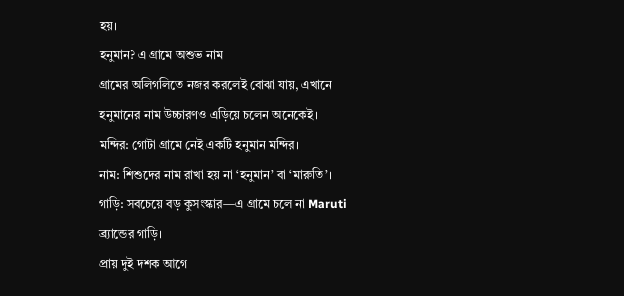হয়।
হনুমান? এ গ্রামে অশুভ নাম
গ্রামের অলিগলিতে নজর করলেই বোঝা যায়, এখানে হনুমানের নাম উচ্চারণও এড়িয়ে চলেন অনেকেই।
মন্দির: গোটা গ্রামে নেই একটি হনুমান মন্দির।
নাম: শিশুদের নাম রাখা হয় না ‘হনুমান’ বা ‘মারুতি’।
গাড়ি: সবচেয়ে বড় কুসংস্কার—এ গ্রামে চলে না Maruti ব্র্যান্ডের গাড়ি।
প্রায় দুই দশক আগে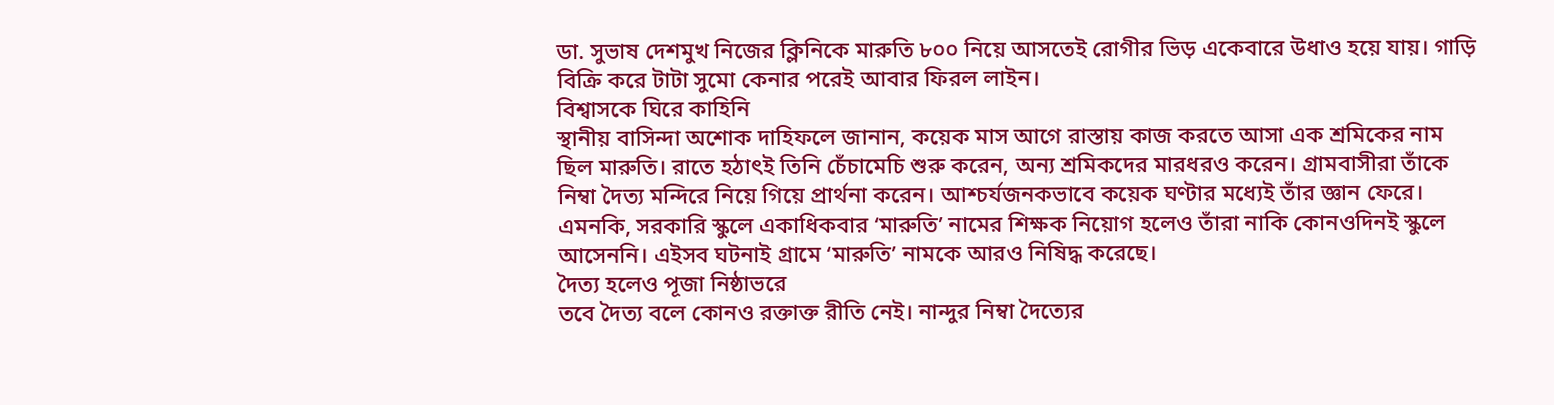ডা. সুভাষ দেশমুখ নিজের ক্লিনিকে মারুতি ৮০০ নিয়ে আসতেই রোগীর ভিড় একেবারে উধাও হয়ে যায়। গাড়ি বিক্রি করে টাটা সুমো কেনার পরেই আবার ফিরল লাইন।
বিশ্বাসকে ঘিরে কাহিনি
স্থানীয় বাসিন্দা অশোক দাহিফলে জানান, কয়েক মাস আগে রাস্তায় কাজ করতে আসা এক শ্রমিকের নাম ছিল মারুতি। রাতে হঠাৎই তিনি চেঁচামেচি শুরু করেন, অন্য শ্রমিকদের মারধরও করেন। গ্রামবাসীরা তাঁকে নিম্বা দৈত্য মন্দিরে নিয়ে গিয়ে প্রার্থনা করেন। আশ্চর্যজনকভাবে কয়েক ঘণ্টার মধ্যেই তাঁর জ্ঞান ফেরে।
এমনকি, সরকারি স্কুলে একাধিকবার ‘মারুতি’ নামের শিক্ষক নিয়োগ হলেও তাঁরা নাকি কোনওদিনই স্কুলে আসেননি। এইসব ঘটনাই গ্রামে ‘মারুতি’ নামকে আরও নিষিদ্ধ করেছে।
দৈত্য হলেও পূজা নিষ্ঠাভরে
তবে দৈত্য বলে কোনও রক্তাক্ত রীতি নেই। নান্দুর নিম্বা দৈত্যের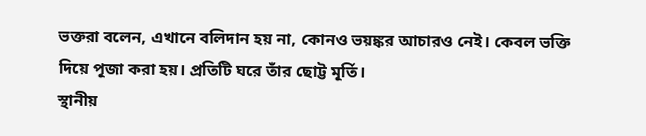ভক্তরা বলেন, এখানে বলিদান হয় না, কোনও ভয়ঙ্কর আচারও নেই। কেবল ভক্তি দিয়ে পূজা করা হয়। প্রতিটি ঘরে তাঁর ছোট্ট মূর্তি।
স্থানীয়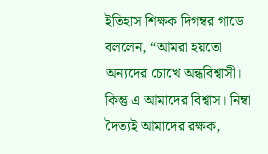ইতিহাস শিক্ষক দিগম্বর গাডে বললেন, “আমরা হয়তো অন্যদের চোখে অন্ধবিশ্বাসী। কিন্তু এ আমাদের বিশ্বাস। নিম্বা দৈত্যই আমাদের রক্ষক,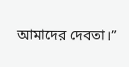আমাদের দেবতা।”